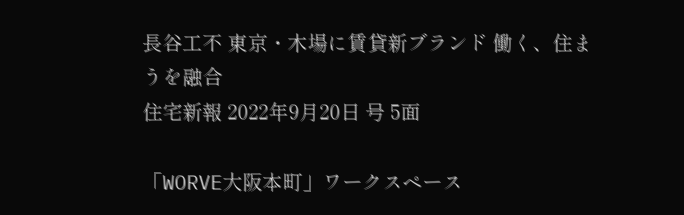長谷工不 東京・木場に賃貸新ブランド 働く、住まうを融合
住宅新報 2022年9月20日 号 5面

「WORVE大阪本町」ワークスペース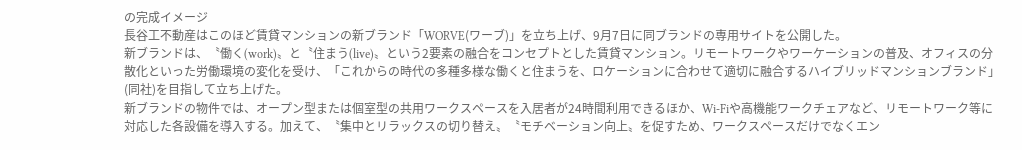の完成イメージ
長谷工不動産はこのほど賃貸マンションの新ブランド「WORVE(ワーブ)」を立ち上げ、9月7日に同ブランドの専用サイトを公開した。
新ブランドは、〝働く(work)〟と〝住まう(live)〟という2要素の融合をコンセプトとした賃貸マンション。リモートワークやワーケーションの普及、オフィスの分散化といった労働環境の変化を受け、「これからの時代の多種多様な働くと住まうを、ロケーションに合わせて適切に融合するハイブリッドマンションブランド」(同社)を目指して立ち上げた。
新ブランドの物件では、オープン型または個室型の共用ワークスペースを入居者が24時間利用できるほか、Wi-Fiや高機能ワークチェアなど、リモートワーク等に対応した各設備を導入する。加えて、〝集中とリラックスの切り替え〟〝モチベーション向上〟を促すため、ワークスペースだけでなくエン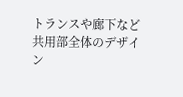トランスや廊下など共用部全体のデザイン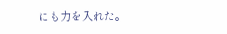にも力を入れた。